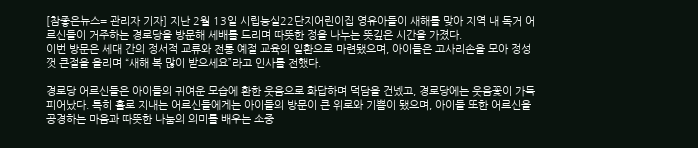[참좋은뉴스= 관리자 기자] 지난 2월 13일 시립능실22단지어린이집 영유아들이 새해를 맞아 지역 내 독거 어르신들이 거주하는 경로당을 방문해 세배를 드리며 따뜻한 정을 나누는 뜻깊은 시간을 가졌다.
이번 방문은 세대 간의 정서적 교류와 전통 예절 교육의 일환으로 마련됐으며, 아이들은 고사리손을 모아 정성껏 큰절을 올리며 “새해 복 많이 받으세요”라고 인사를 전했다.

경로당 어르신들은 아이들의 귀여운 모습에 환한 웃음으로 화답하며 덕담을 건넸고, 경로당에는 웃음꽃이 가득 피어났다. 특히 홀로 지내는 어르신들에게는 아이들의 방문이 큰 위로와 기쁨이 됐으며, 아이들 또한 어르신을 공경하는 마음과 따뜻한 나눔의 의미를 배우는 소중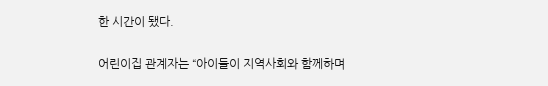한 시간이 됐다.

어린이집 관계자는 “아이들이 지역사회와 함께하며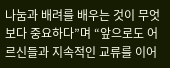나눔과 배려를 배우는 것이 무엇보다 중요하다”며 “앞으로도 어르신들과 지속적인 교류를 이어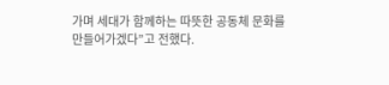가며 세대가 함께하는 따뜻한 공동체 문화를 만들어가겠다”고 전했다.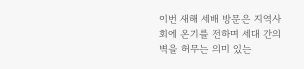이번 새해 세배 방문은 지역사회에 온기를 전하며 세대 간의 벽을 허무는 의미 있는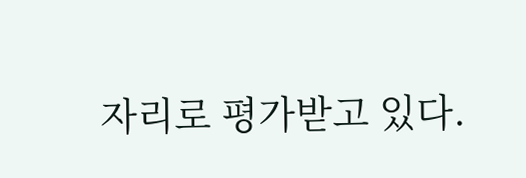자리로 평가받고 있다.